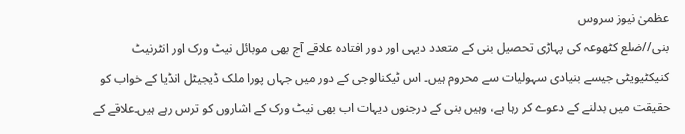عظمیٰ نیوز سروس
بنی//ضلع کٹھوعہ کی پہاڑی تحصیل بنی کے متعدد دیہی اور دور افتادہ علاقے آج بھی موبائل نیٹ ورک اور انٹرنیٹ کنیکٹیویٹی جیسے بنیادی سہولیات سے محروم ہیں۔ اس ٹیکنالوجی کے دور میں جہاں پورا ملک ڈیجیٹل انڈیا کے خواب کو حقیقت میں بدلنے کے دعوے کر رہا ہے، وہیں بنی کے درجنوں دیہات اب بھی نیٹ ورک کے اشاروں کو ترس رہے ہیں۔علاقے کے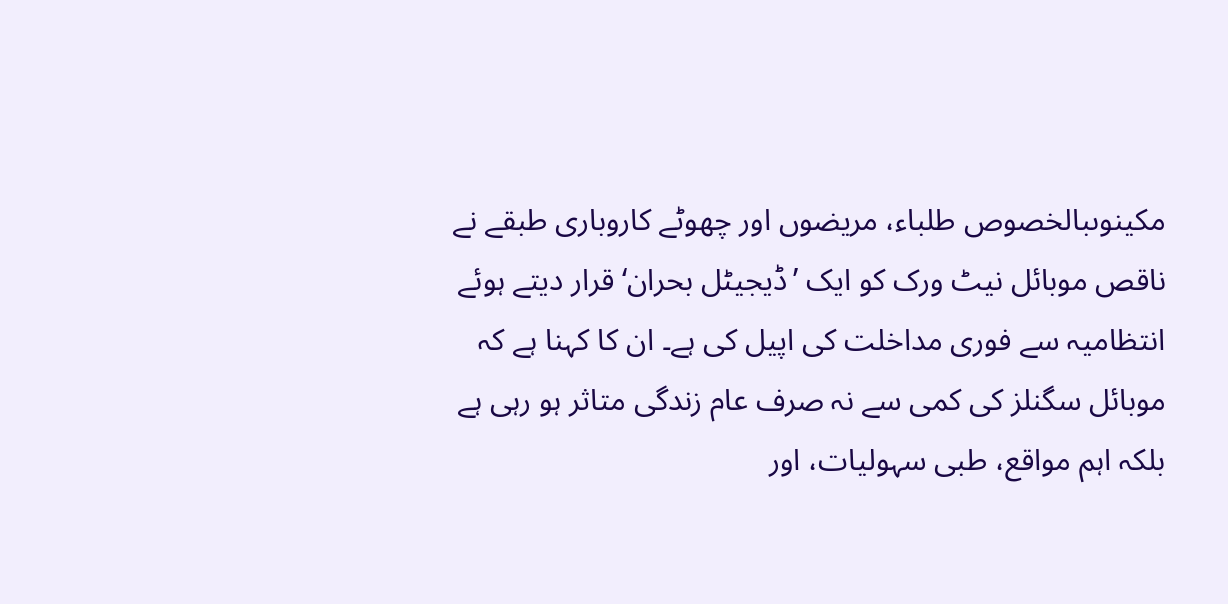مکینوںبالخصوص طلباء، مریضوں اور چھوٹے کاروباری طبقے نے ناقص موبائل نیٹ ورک کو ایک ’ڈیجیٹل بحران‘ قرار دیتے ہوئے انتظامیہ سے فوری مداخلت کی اپیل کی ہے۔ ان کا کہنا ہے کہ موبائل سگنلز کی کمی سے نہ صرف عام زندگی متاثر ہو رہی ہے بلکہ اہم مواقع، طبی سہولیات، اور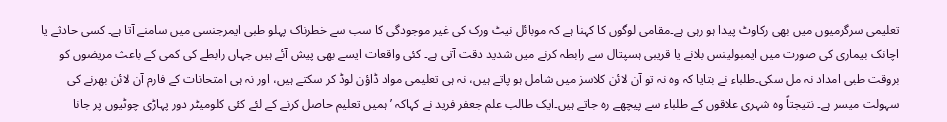تعلیمی سرگرمیوں میں بھی رکاوٹ پیدا ہو رہی ہے۔مقامی لوگوں کا کہنا ہے کہ موبائل نیٹ ورک کی غیر موجودگی کا سب سے خطرناک پہلو طبی ایمرجنسی میں سامنے آتا ہے۔ کسی حادثے یا اچانک بیماری کی صورت میں ایمبولینس بلانے یا قریبی ہسپتال سے رابطہ کرنے میں شدید دقت آتی ہے۔ کئی واقعات ایسے بھی پیش آئے ہیں جہاں رابطے کی کمی کے باعث مریضوں کو بروقت طبی امداد نہ مل سکی۔طلباء نے بتایا کہ وہ نہ تو آن لائن کلاسز میں شامل ہو پاتے ہیں، نہ ہی تعلیمی مواد ڈاؤن لوڈ کر سکتے ہیں، اور نہ ہی امتحانات کے فارم آن لائن بھرنے کی سہولت میسر ہے۔ نتیجتاً وہ شہری علاقوں کے طلباء سے پیچھے رہ جاتے ہیں۔ایک طالب علم جعفر فرید نے کہاکہ ’ہمیں تعلیم حاصل کرنے کے لئے کئی کلومیٹر دور پہاڑی چوٹیوں پر جانا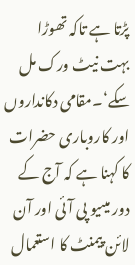پڑتا ہے تاکہ تھوڑا بہت نیٹ ورک مل سکے‘۔مقامی دکانداروں اور کاروباری حضرات کا کہنا ہے کہ آج کے دور میںیو پی آئی اور آن لائن پیمنٹ کا استعمال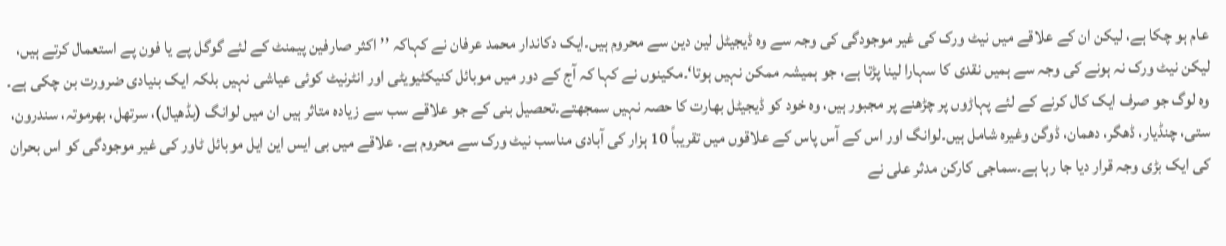عام ہو چکا ہے، لیکن ان کے علاقے میں نیٹ ورک کی غیر موجودگی کی وجہ سے وہ ڈیجیٹل لین دین سے محروم ہیں۔ایک دکاندار محمد عرفان نے کہاکہ ’’اکثر صارفین پیمنٹ کے لئے گوگل پے یا فون پے استعمال کرتے ہیں، لیکن نیٹ ورک نہ ہونے کی وجہ سے ہمیں نقدی کا سہارا لینا پڑتا ہے، جو ہمیشہ ممکن نہیں ہوتا‘۔مکینوں نے کہا کہ آج کے دور میں موبائل کنیکٹیویٹی اور انٹرنیٹ کوئی عیاشی نہیں بلکہ ایک بنیادی ضرورت بن چکی ہے۔ وہ لوگ جو صرف ایک کال کرنے کے لئے پہاڑوں پر چڑھنے پر مجبور ہیں، وہ خود کو ڈیجیٹل بھارت کا حصہ نہیں سمجھتے۔تحصیل بنی کے جو علاقے سب سے زیادہ متاثر ہیں ان میں لوانگ (بڈھیال)، سرتھل، بھرموتہ، سندرون، ستی، چنڈیار، ڈھگر، دھمان، ڈوگن وغیرہ شامل ہیں۔لوانگ اور اس کے آس پاس کے علاقوں میں تقریباً 10 ہزار کی آبادی مناسب نیٹ ورک سے محروم ہے۔ علاقے میں بی ایس این ایل موبائل ٹاور کی غیر موجودگی کو اس بحران کی ایک بڑی وجہ قرار دیا جا رہا ہے۔سماجی کارکن مدثر علی نے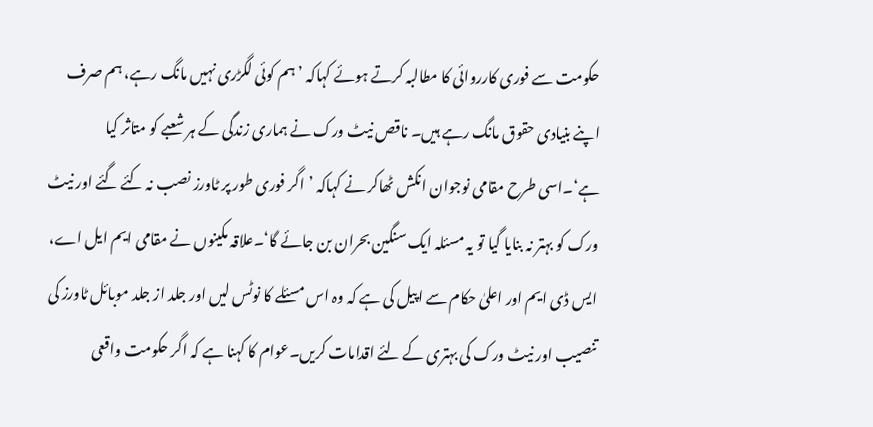حکومت سے فوری کارروائی کا مطالبہ کرتے ہوئے کہاکہ ’ہم کوئی لگڑری نہیں مانگ رہے، ہم صرف اپنے بنیادی حقوق مانگ رہے ہیں۔ ناقص نیٹ ورک نے ہماری زندگی کے ہر شعبے کو متاثر کیا ہے‘۔اسی طرح مقامی نوجوان انکش ٹھاکر نے کہاکہ ’اگر فوری طور پر ٹاورز نصب نہ کئے گئے اور نیٹ ورک کو بہتر نہ بنایا گیا تو یہ مسئلہ ایک سنگین بحران بن جائے گا‘۔علاقہ مکینوں نے مقامی ایم ایل اے، ایس ڈی ایم اور اعلیٰ حکام سے اپیل کی ہے کہ وہ اس مسئلے کا نوٹس لیں اور جلد از جلد موبائل ٹاورز کی تنصیب اور نیٹ ورک کی بہتری کے لئے اقدامات کریں۔عوام کا کہنا ہے کہ اگر حکومت واقعی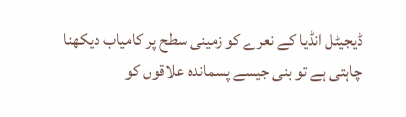ڈیجیٹل انڈیا کے نعرے کو زمینی سطح پر کامیاب دیکھنا چاہتی ہے تو بنی جیسے پسماندہ علاقوں کو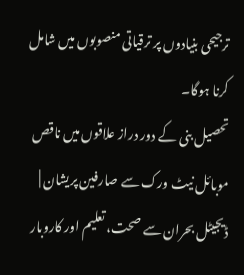ترجیحی بنیادوں پر ترقیاتی منصوبوں میں شامل کرنا ہوگا۔
تحصیل بنی کے دور دراز علاقوں میں ناقص موبائل نیٹ ورک سے صارفین پریشان | ڈیجیٹل بحران سے صحت، تعلیم اور کاروبار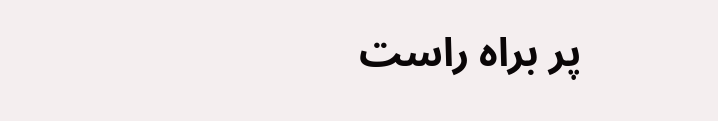پر براہ راست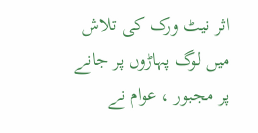اثر نیٹ ورک کی تلاش میں لوگ پہاڑوں پر جانے پر مجبور ، عوام نے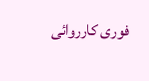فوری کارروائی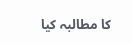کا مطالبہ کیا